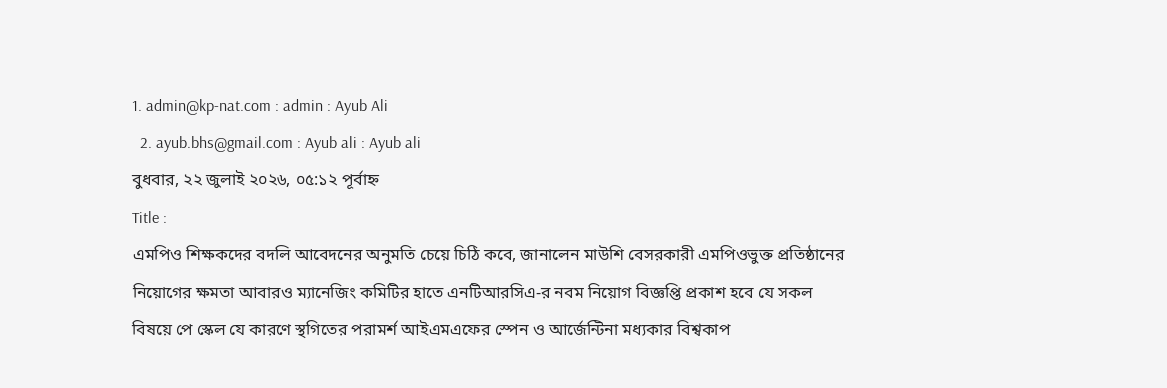1. admin@kp-nat.com : admin : Ayub Ali
  2. ayub.bhs@gmail.com : Ayub ali : Ayub ali
বুধবার, ২২ জুলাই ২০২৬, ০৫:১২ পূর্বাহ্ন
Title :
এমপিও শিক্ষকদের বদলি আবেদনের অনুমতি চেয়ে চিঠি কবে, জানালেন মাউশি বেসরকারী এমপিওভুক্ত প্রতিষ্ঠানের নিয়োগের ক্ষমতা আবারও ম্যানেজিং কমিটির হাতে এনটিআরসিএ-র নবম নিয়োগ বিজ্ঞপ্তি প্রকাশ হবে যে সকল বিষয়ে পে স্কেল যে কারণে স্থগিতের পরামর্শ আইএমএফের স্পেন ও আর্জেন্টিনা মধ্যকার বিশ্বকাপ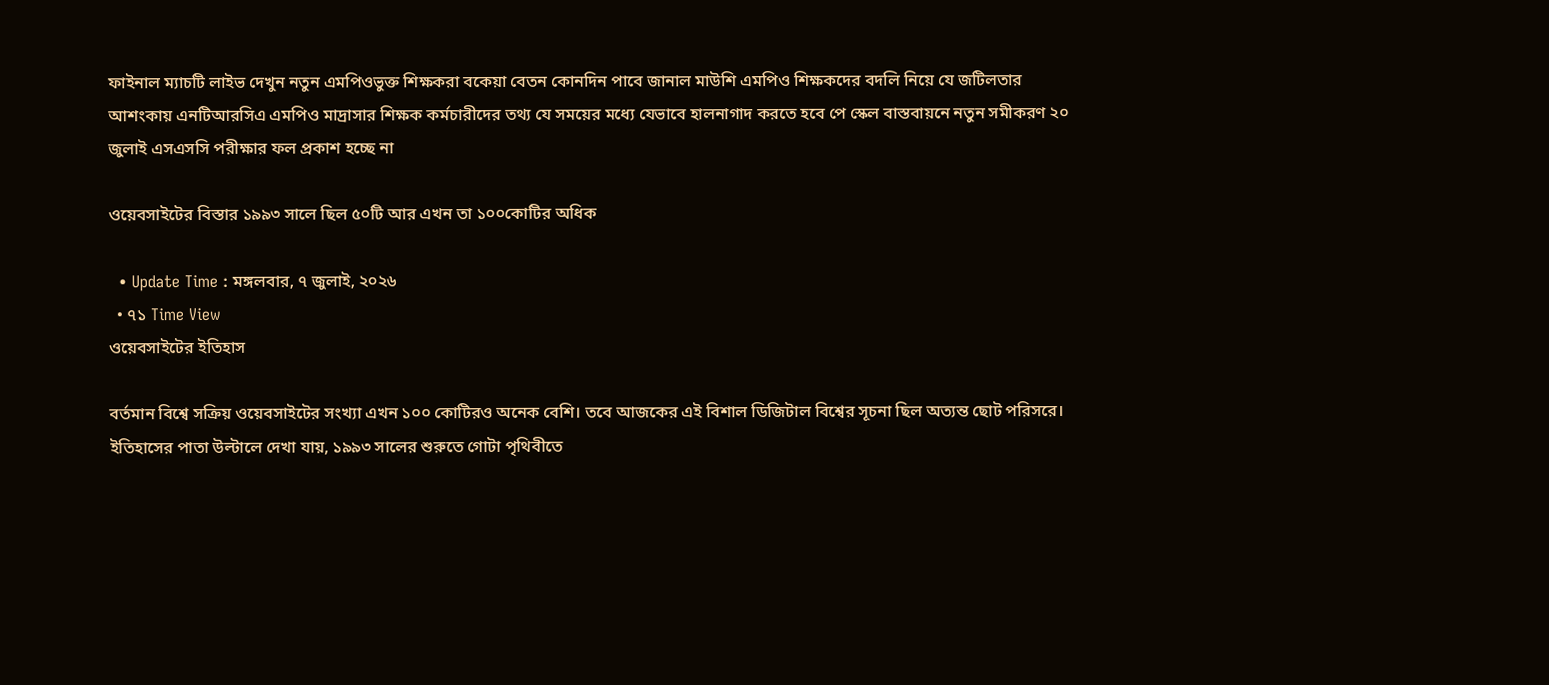ফাইনাল ম্যাচটি লাইভ দেখুন নতুন এমপিওভুক্ত শিক্ষকরা বকেয়া বেতন কোনদিন পাবে জানাল মাউশি এমপিও শিক্ষকদের বদলি নিয়ে যে জটিলতার আশংকায় এনটিআরসিএ এমপিও মাদ্রাসার শিক্ষক কর্মচারীদের তথ্য যে সময়ের মধ্যে যেভাবে হালনাগাদ করতে হবে পে স্কেল বাস্তবায়নে নতুন সমীকরণ ২০ জুলাই এসএসসি পরীক্ষার ফল প্রকাশ হচ্ছে না

ওয়েবসাইটের বিস্তার ১৯৯৩ সালে ছিল ৫০টি আর এখন তা ১০০কোটির অধিক

  • Update Time : মঙ্গলবার, ৭ জুলাই, ২০২৬
  • ৭১ Time View
ওয়েবসাইটের ইতিহাস

বর্তমান বিশ্বে সক্রিয় ওয়েবসাইটের সংখ্যা এখন ১০০ কোটিরও অনেক বেশি। তবে আজকের এই বিশাল ডিজিটাল বিশ্বের সূচনা ছিল অত্যন্ত ছোট পরিসরে। ইতিহাসের পাতা উল্টালে দেখা যায়, ১৯৯৩ সালের শুরুতে গোটা পৃথিবীতে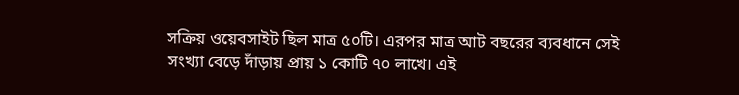সক্রিয় ওয়েবসাইট ছিল মাত্র ৫০টি। এরপর মাত্র আট বছরের ব্যবধানে সেই সংখ্যা বেড়ে দাঁড়ায় প্রায় ১ কোটি ৭০ লাখে। এই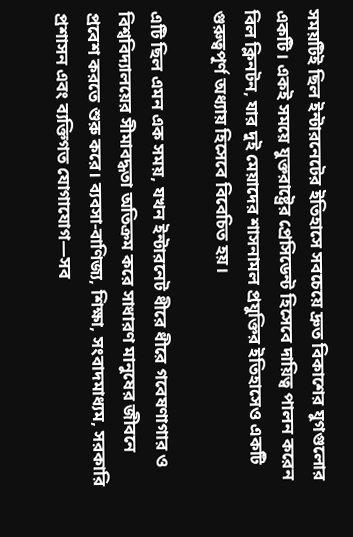সময়টিই ছিল ইন্টারনেটের ইতিহাসে সবচেয়ে দ্রুত বিকাশের যুগগুলোর একটি। একই সময়ে যুক্তরাষ্ট্রের প্রেসিডেন্ট হিসেবে দায়িত্ব পালন করেন বিল ক্লিনটন, যার দুই মেয়াদের শাসনামল প্রযুক্তির ইতিহাসেও একটি গুরুত্বপূর্ণ অধ্যায় হিসেবে বিবেচিত হয়।

এটি ছিল এমন এক সময়, যখন ইন্টারনেট ধীরে ধীরে গবেষণাগার ও বিশ্ববিদ্যালয়ের সীমাবদ্ধতা অতিক্রম করে সাধারণ মানুষের জীবনে প্রবেশ করতে শুরু করে। ব্যবসা-বাণিজ্য, শিক্ষা, সংবাদমাধ্যম, সরকারি প্রশাসন এবং ব্যক্তিগত যোগাযোগ—সব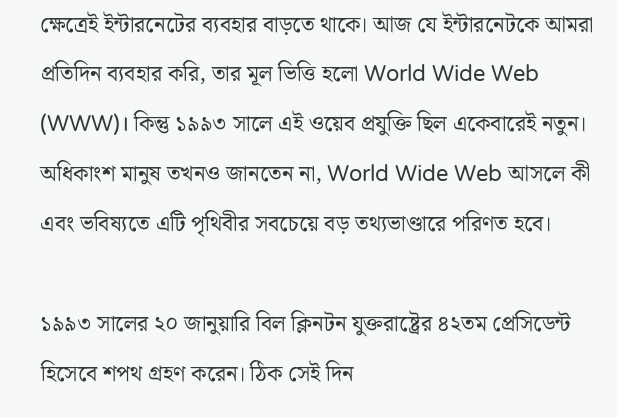ক্ষেত্রেই ইন্টারনেটের ব্যবহার বাড়তে থাকে। আজ যে ইন্টারনেটকে আমরা প্রতিদিন ব্যবহার করি, তার মূল ভিত্তি হলো World Wide Web (WWW)। কিন্তু ১৯৯৩ সালে এই ওয়েব প্রযুক্তি ছিল একেবারেই নতুন। অধিকাংশ মানুষ তখনও জানতেন না, World Wide Web আসলে কী এবং ভবিষ্যতে এটি পৃথিবীর সবচেয়ে বড় তথ্যভাণ্ডারে পরিণত হবে।

১৯৯৩ সালের ২০ জানুয়ারি বিল ক্লিনটন যুক্তরাষ্ট্রের ৪২তম প্রেসিডেন্ট হিসেবে শপথ গ্রহণ করেন। ঠিক সেই দিন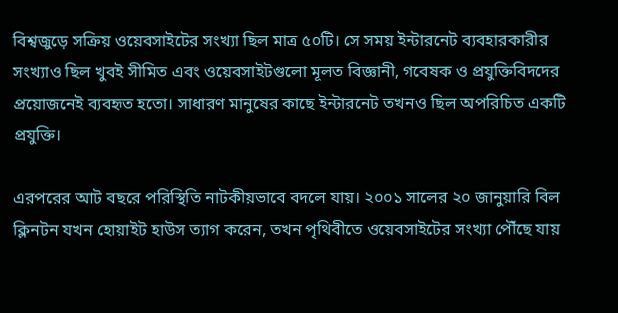বিশ্বজুড়ে সক্রিয় ওয়েবসাইটের সংখ্যা ছিল মাত্র ৫০টি। সে সময় ইন্টারনেট ব্যবহারকারীর সংখ্যাও ছিল খুবই সীমিত এবং ওয়েবসাইটগুলো মূলত বিজ্ঞানী, গবেষক ও প্রযুক্তিবিদদের প্রয়োজনেই ব্যবহৃত হতো। সাধারণ মানুষের কাছে ইন্টারনেট তখনও ছিল অপরিচিত একটি প্রযুক্তি।

এরপরের আট বছরে পরিস্থিতি নাটকীয়ভাবে বদলে যায়। ২০০১ সালের ২০ জানুয়ারি বিল ক্লিনটন যখন হোয়াইট হাউস ত্যাগ করেন, তখন পৃথিবীতে ওয়েবসাইটের সংখ্যা পৌঁছে যায়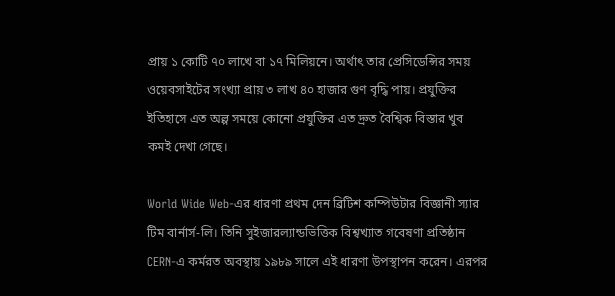প্রায় ১ কোটি ৭০ লাখে বা ১৭ মিলিয়নে। অর্থাৎ তার প্রেসিডেন্সির সময় ওয়েবসাইটের সংখ্যা প্রায় ৩ লাখ ৪০ হাজার গুণ বৃদ্ধি পায়। প্রযুক্তির ইতিহাসে এত অল্প সময়ে কোনো প্রযুক্তির এত দ্রুত বৈশ্বিক বিস্তার খুব কমই দেখা গেছে।

World Wide Web-এর ধারণা প্রথম দেন ব্রিটিশ কম্পিউটার বিজ্ঞানী স্যার টিম বার্নার্স-লি। তিনি সুইজারল্যান্ডভিত্তিক বিশ্বখ্যাত গবেষণা প্রতিষ্ঠান CERN-এ কর্মরত অবস্থায় ১৯৮৯ সালে এই ধারণা উপস্থাপন করেন। এরপর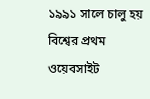১৯৯১ সালে চালু হয় বিশ্বের প্রথম ওয়েবসাইট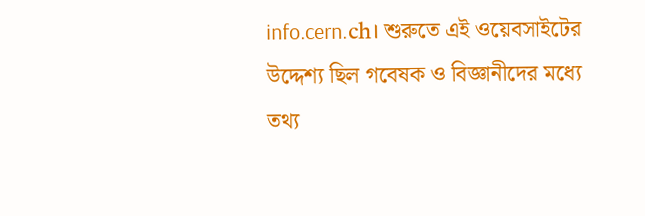info.cern.ch। শুরুতে এই ওয়েবসাইটের উদ্দেশ্য ছিল গবেষক ও বিজ্ঞানীদের মধ্যে তথ্য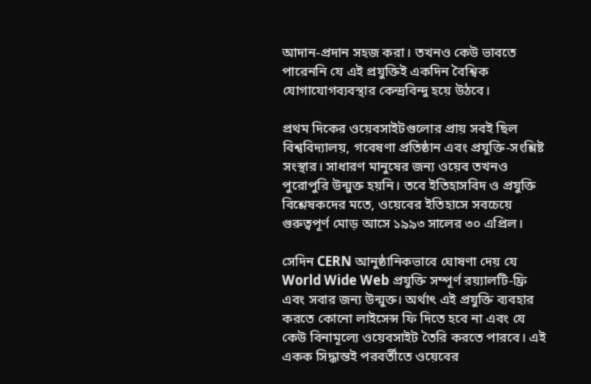আদান-প্রদান সহজ করা। তখনও কেউ ভাবতে পারেননি যে এই প্রযুক্তিই একদিন বৈশ্বিক যোগাযোগব্যবস্থার কেন্দ্রবিন্দু হয়ে উঠবে।

প্রথম দিকের ওয়েবসাইটগুলোর প্রায় সবই ছিল বিশ্ববিদ্যালয়, গবেষণা প্রতিষ্ঠান এবং প্রযুক্তি-সংশ্লিষ্ট সংস্থার। সাধারণ মানুষের জন্য ওয়েব তখনও পুরোপুরি উন্মুক্ত হয়নি। তবে ইতিহাসবিদ ও প্রযুক্তি বিশ্লেষকদের মতে, ওয়েবের ইতিহাসে সবচেয়ে গুরুত্বপূর্ণ মোড় আসে ১৯৯৩ সালের ৩০ এপ্রিল।

সেদিন CERN আনুষ্ঠানিকভাবে ঘোষণা দেয় যে World Wide Web প্রযুক্তি সম্পূর্ণ রয়্যালটি-ফ্রি এবং সবার জন্য উন্মুক্ত। অর্থাৎ এই প্রযুক্তি ব্যবহার করতে কোনো লাইসেন্স ফি দিতে হবে না এবং যে কেউ বিনামূল্যে ওয়েবসাইট তৈরি করতে পারবে। এই একক সিদ্ধান্তই পরবর্তীতে ওয়েবের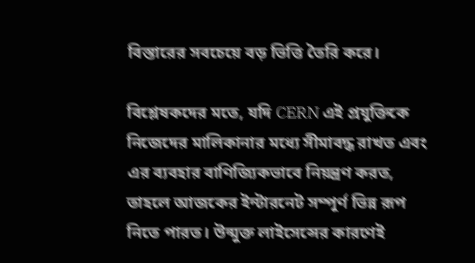বিস্তারের সবচেয়ে বড় ভিত্তি তৈরি করে।

বিশ্লেষকদের মতে, যদি CERN এই প্রযুক্তিকে নিজেদের মালিকানার মধ্যে সীমাবদ্ধ রাখত এবং এর ব্যবহার বাণিজ্যিকভাবে নিয়ন্ত্রণ করত, তাহলে আজকের ইন্টারনেট সম্পূর্ণ ভিন্ন রূপ নিতে পারত। উন্মুক্ত লাইসেন্সের কারণেই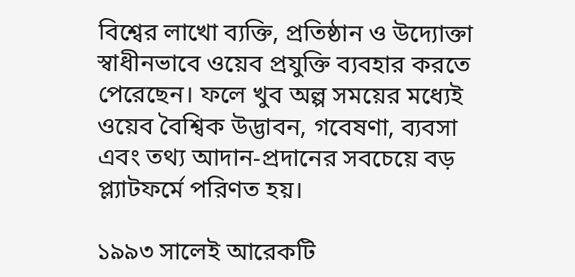বিশ্বের লাখো ব্যক্তি, প্রতিষ্ঠান ও উদ্যোক্তা স্বাধীনভাবে ওয়েব প্রযুক্তি ব্যবহার করতে পেরেছেন। ফলে খুব অল্প সময়ের মধ্যেই ওয়েব বৈশ্বিক উদ্ভাবন, গবেষণা, ব্যবসা এবং তথ্য আদান-প্রদানের সবচেয়ে বড় প্ল্যাটফর্মে পরিণত হয়।

১৯৯৩ সালেই আরেকটি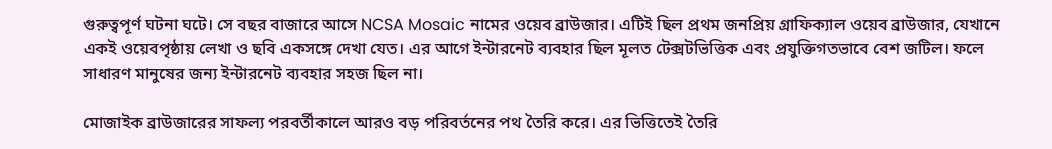গুরুত্বপূর্ণ ঘটনা ঘটে। সে বছর বাজারে আসে NCSA Mosaic নামের ওয়েব ব্রাউজার। এটিই ছিল প্রথম জনপ্রিয় গ্রাফিক্যাল ওয়েব ব্রাউজার, যেখানে একই ওয়েবপৃষ্ঠায় লেখা ও ছবি একসঙ্গে দেখা যেত। এর আগে ইন্টারনেট ব্যবহার ছিল মূলত টেক্সটভিত্তিক এবং প্রযুক্তিগতভাবে বেশ জটিল। ফলে সাধারণ মানুষের জন্য ইন্টারনেট ব্যবহার সহজ ছিল না।

মোজাইক ব্রাউজারের সাফল্য পরবর্তীকালে আরও বড় পরিবর্তনের পথ তৈরি করে। এর ভিত্তিতেই তৈরি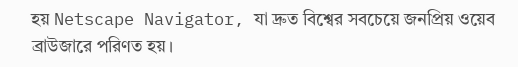হয় Netscape Navigator, যা দ্রুত বিশ্বের সবচেয়ে জনপ্রিয় ওয়েব ব্রাউজারে পরিণত হয়।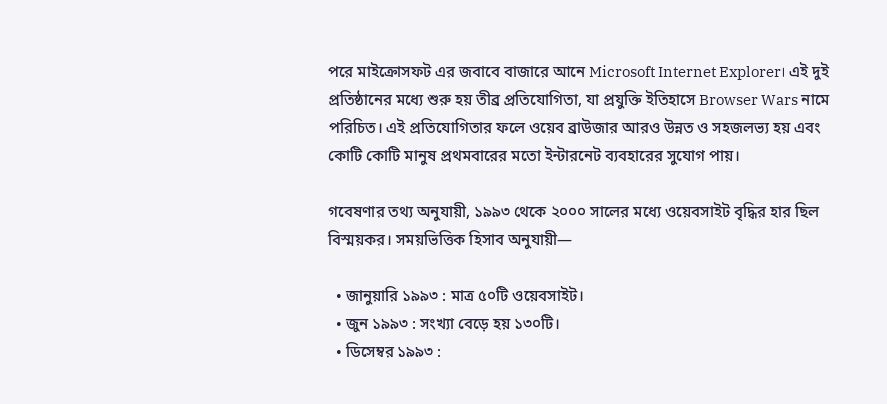পরে মাইক্রোসফট এর জবাবে বাজারে আনে Microsoft Internet Explorer। এই দুই প্রতিষ্ঠানের মধ্যে শুরু হয় তীব্র প্রতিযোগিতা, যা প্রযুক্তি ইতিহাসে Browser Wars নামে পরিচিত। এই প্রতিযোগিতার ফলে ওয়েব ব্রাউজার আরও উন্নত ও সহজলভ্য হয় এবং কোটি কোটি মানুষ প্রথমবারের মতো ইন্টারনেট ব্যবহারের সুযোগ পায়।

গবেষণার তথ্য অনুযায়ী, ১৯৯৩ থেকে ২০০০ সালের মধ্যে ওয়েবসাইট বৃদ্ধির হার ছিল বিস্ময়কর। সময়ভিত্তিক হিসাব অনুযায়ী—

  • জানুয়ারি ১৯৯৩ : মাত্র ৫০টি ওয়েবসাইট।
  • জুন ১৯৯৩ : সংখ্যা বেড়ে হয় ১৩০টি।
  • ডিসেম্বর ১৯৯৩ :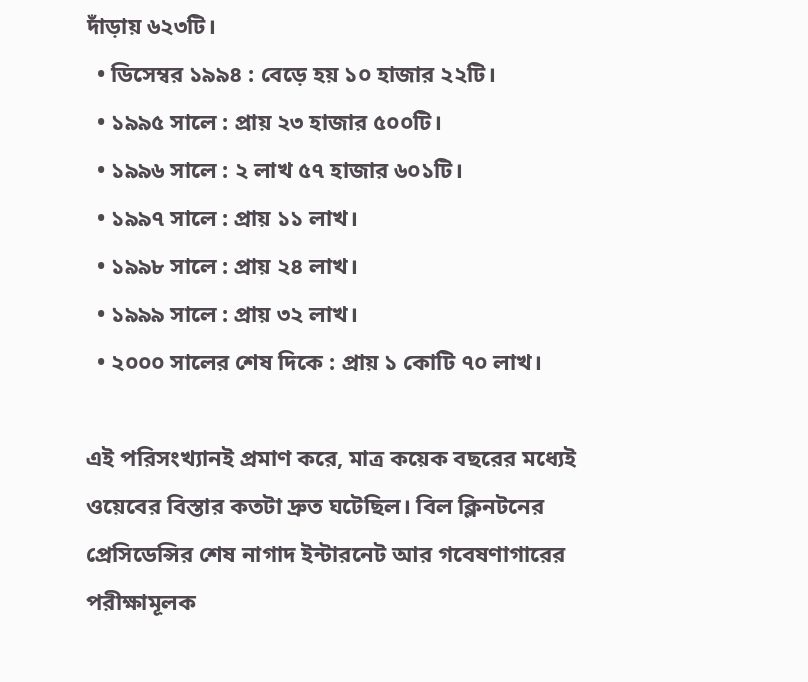দাঁড়ায় ৬২৩টি।
  • ডিসেম্বর ১৯৯৪ : বেড়ে হয় ১০ হাজার ২২টি।
  • ১৯৯৫ সালে : প্রায় ২৩ হাজার ৫০০টি।
  • ১৯৯৬ সালে : ২ লাখ ৫৭ হাজার ৬০১টি।
  • ১৯৯৭ সালে : প্রায় ১১ লাখ।
  • ১৯৯৮ সালে : প্রায় ২৪ লাখ।
  • ১৯৯৯ সালে : প্রায় ৩২ লাখ।
  • ২০০০ সালের শেষ দিকে : প্রায় ১ কোটি ৭০ লাখ।

এই পরিসংখ্যানই প্রমাণ করে, মাত্র কয়েক বছরের মধ্যেই ওয়েবের বিস্তার কতটা দ্রুত ঘটেছিল। বিল ক্লিনটনের প্রেসিডেন্সির শেষ নাগাদ ইন্টারনেট আর গবেষণাগারের পরীক্ষামূলক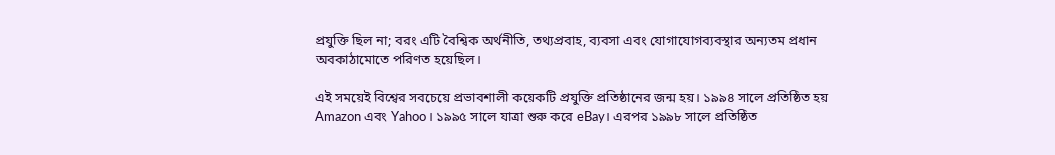প্রযুক্তি ছিল না; বরং এটি বৈশ্বিক অর্থনীতি, তথ্যপ্রবাহ, ব্যবসা এবং যোগাযোগব্যবস্থার অন্যতম প্রধান অবকাঠামোতে পরিণত হয়েছিল।

এই সময়েই বিশ্বের সবচেয়ে প্রভাবশালী কয়েকটি প্রযুক্তি প্রতিষ্ঠানের জন্ম হয়। ১৯৯৪ সালে প্রতিষ্ঠিত হয় Amazon এবং Yahoo। ১৯৯৫ সালে যাত্রা শুরু করে eBay। এরপর ১৯৯৮ সালে প্রতিষ্ঠিত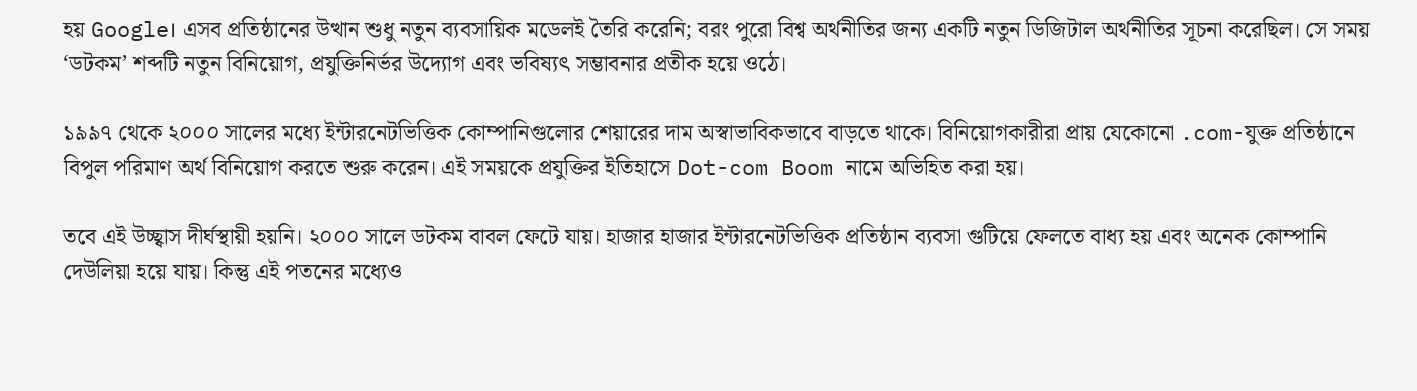হয় Google। এসব প্রতিষ্ঠানের উত্থান শুধু নতুন ব্যবসায়িক মডেলই তৈরি করেনি; বরং পুরো বিশ্ব অর্থনীতির জন্য একটি নতুন ডিজিটাল অর্থনীতির সূচনা করেছিল। সে সময় ‘ডটকম’ শব্দটি নতুন বিনিয়োগ, প্রযুক্তিনির্ভর উদ্যোগ এবং ভবিষ্যৎ সম্ভাবনার প্রতীক হয়ে ওঠে।

১৯৯৭ থেকে ২০০০ সালের মধ্যে ইন্টারনেটভিত্তিক কোম্পানিগুলোর শেয়ারের দাম অস্বাভাবিকভাবে বাড়তে থাকে। বিনিয়োগকারীরা প্রায় যেকোনো .com-যুক্ত প্রতিষ্ঠানে বিপুল পরিমাণ অর্থ বিনিয়োগ করতে শুরু করেন। এই সময়কে প্রযুক্তির ইতিহাসে Dot-com Boom নামে অভিহিত করা হয়।

তবে এই উচ্ছ্বাস দীর্ঘস্থায়ী হয়নি। ২০০০ সালে ডটকম বাবল ফেটে যায়। হাজার হাজার ইন্টারনেটভিত্তিক প্রতিষ্ঠান ব্যবসা গুটিয়ে ফেলতে বাধ্য হয় এবং অনেক কোম্পানি দেউলিয়া হয়ে যায়। কিন্তু এই পতনের মধ্যেও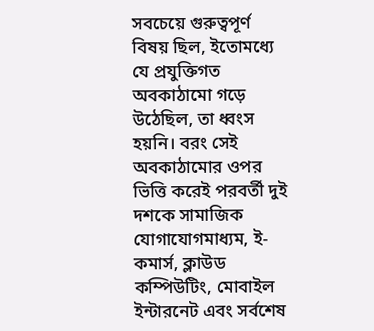সবচেয়ে গুরুত্বপূর্ণ বিষয় ছিল, ইতোমধ্যে যে প্রযুক্তিগত অবকাঠামো গড়ে উঠেছিল, তা ধ্বংস হয়নি। বরং সেই অবকাঠামোর ওপর ভিত্তি করেই পরবর্তী দুই দশকে সামাজিক যোগাযোগমাধ্যম, ই-কমার্স, ক্লাউড কম্পিউটিং, মোবাইল ইন্টারনেট এবং সর্বশেষ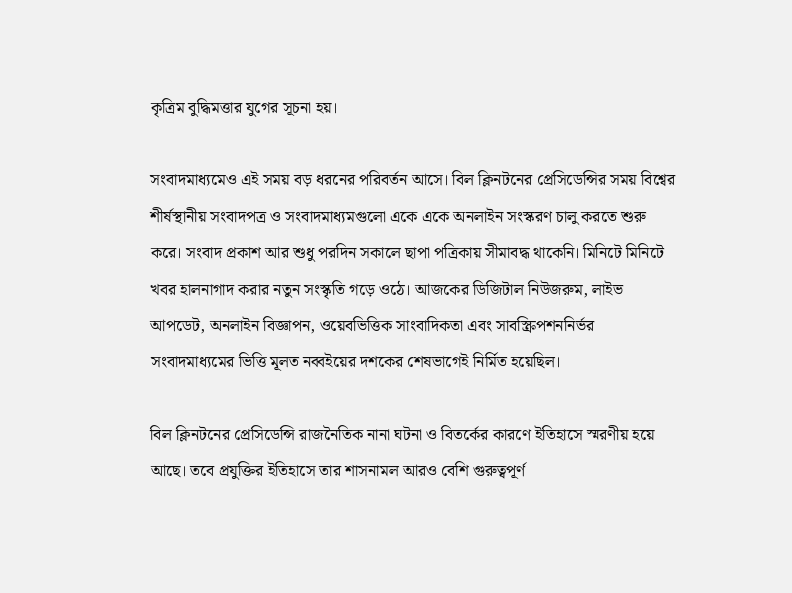কৃত্রিম বুদ্ধিমত্তার যুগের সূচনা হয়।

সংবাদমাধ্যমেও এই সময় বড় ধরনের পরিবর্তন আসে। বিল ক্লিনটনের প্রেসিডেন্সির সময় বিশ্বের শীর্ষস্থানীয় সংবাদপত্র ও সংবাদমাধ্যমগুলো একে একে অনলাইন সংস্করণ চালু করতে শুরু করে। সংবাদ প্রকাশ আর শুধু পরদিন সকালে ছাপা পত্রিকায় সীমাবদ্ধ থাকেনি। মিনিটে মিনিটে খবর হালনাগাদ করার নতুন সংস্কৃতি গড়ে ওঠে। আজকের ডিজিটাল নিউজরুম, লাইভ আপডেট, অনলাইন বিজ্ঞাপন, ওয়েবভিত্তিক সাংবাদিকতা এবং সাবস্ক্রিপশননির্ভর সংবাদমাধ্যমের ভিত্তি মূলত নব্বইয়ের দশকের শেষভাগেই নির্মিত হয়েছিল।

বিল ক্লিনটনের প্রেসিডেন্সি রাজনৈতিক নানা ঘটনা ও বিতর্কের কারণে ইতিহাসে স্মরণীয় হয়ে আছে। তবে প্রযুক্তির ইতিহাসে তার শাসনামল আরও বেশি গুরুত্বপূর্ণ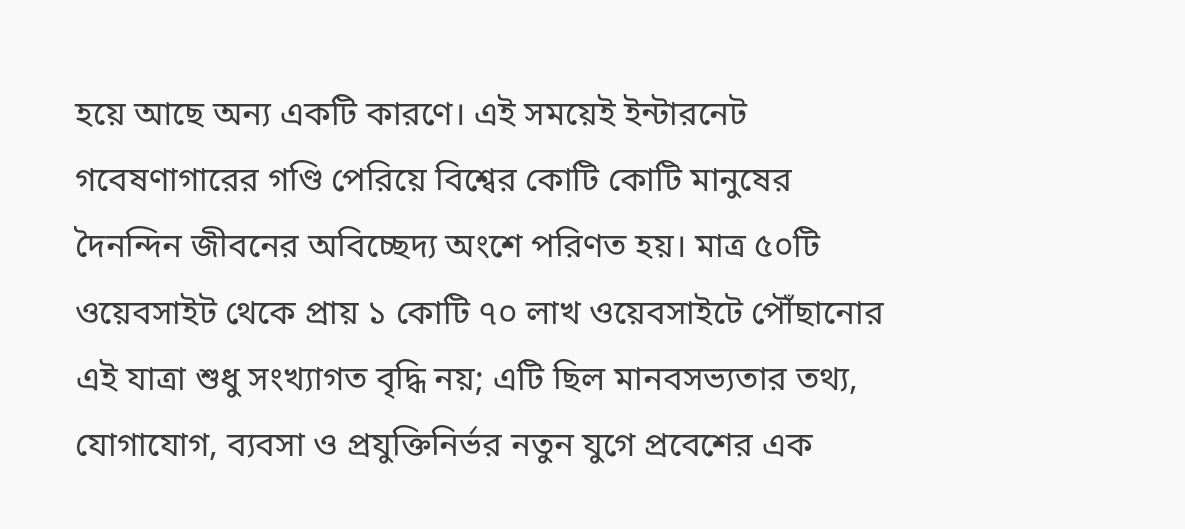হয়ে আছে অন্য একটি কারণে। এই সময়েই ইন্টারনেট গবেষণাগারের গণ্ডি পেরিয়ে বিশ্বের কোটি কোটি মানুষের দৈনন্দিন জীবনের অবিচ্ছেদ্য অংশে পরিণত হয়। মাত্র ৫০টি ওয়েবসাইট থেকে প্রায় ১ কোটি ৭০ লাখ ওয়েবসাইটে পৌঁছানোর এই যাত্রা শুধু সংখ্যাগত বৃদ্ধি নয়; এটি ছিল মানবসভ্যতার তথ্য, যোগাযোগ, ব্যবসা ও প্রযুক্তিনির্ভর নতুন যুগে প্রবেশের এক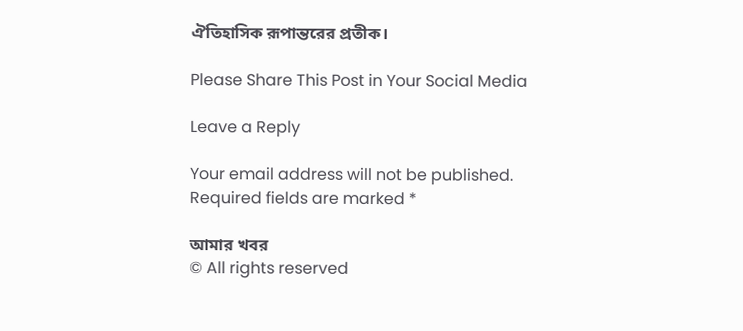ঐতিহাসিক রূপান্তরের প্রতীক।

Please Share This Post in Your Social Media

Leave a Reply

Your email address will not be published. Required fields are marked *

আমার খবর
© All rights reserved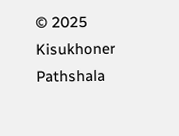© 2025 Kisukhoner Pathshala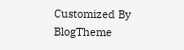Customized By BlogTheme